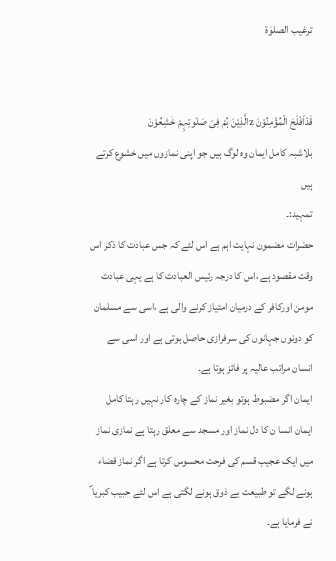ترغیب الصلوٰۃ


قَدْاَفْلَحَ الْمُؤْمِنُوْنَ zالَّذِیْنَ ہُمْ فِیْ صَلٰوتِہِمْ خٰشِعُوْنَ
بلاشبہ کامل ایمان وہ لوگ ہیں جو اپنی نمازوں میں خشوع کرتے ہیں
تمہید:۔
حضرات مضمون نہایت اہم ہے اس لئے کہ جس عبادت کا ذکر اس وقت مقصود ہے ،اس کا درجہ رئیس العبادت کا ہے یہی عبادت مومن اورکافر کے درمیان امتیاز کرنے والی ہے ،اسی سے مسلمان کو دونوں جہانوں کی سرفرازی حاصل ہوتی ہے اور اسی سے انسان مراتب عالیہ پر فائز ہوتا ہے۔
ایمان اگر مضبوط ہوتو بغیر نماز کے چارہ کار نہیں رہتا کامل ایمان انسا ن کا دل نماز اور مسجد سے معلق رہتا ہے نمازی نماز میں ایک عجیب قسم کی فرحت محسوس کرتا ہے اگر نماز قضاء ہونے لگے تو طبیعت بے ذوق ہونے لگتی ہے اس لئے حبیب کبریا ؐ نے فرمایا ہے۔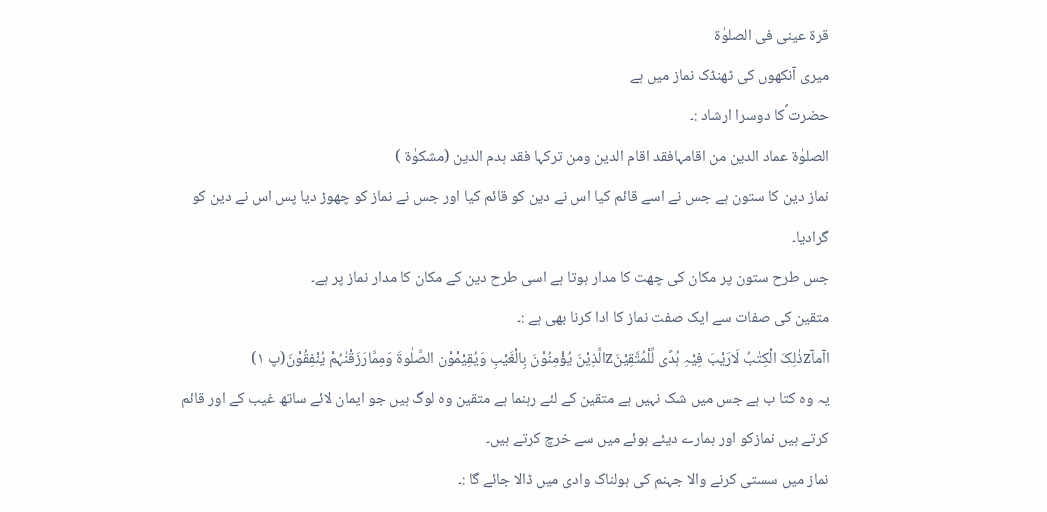قرۃ عینی فی الصلوٰۃ
میری آنکھوں کی ٹھنڈک نماز میں ہے
حضرت ؐکا دوسرا ارشاد :۔
الصلوٰۃ عماد الدین من اقامہافقد اقام الدین ومن ترکہا فقد ہدم الدین (مشکوٰۃ )
نماز دین کا ستون ہے جس نے اسے قائم کیا اس نے دین کو قائم کیا اور جس نے نماز کو چھوڑ دیا پس اس نے دین کو گرادیا۔
جس طرح ستون پر مکان کی چھت کا مدار ہوتا ہے اسی طرح دین کے مکان کا مدار نماز پر ہے۔
متقین کی صفات سے ایک صفت نماز کا ادا کرنا بھی ہے :۔
اآمآzذٰلِکَ الْکِتٰبُ لَارَیْبَ فِیْہِ ہُدًی لِّلْمُتَّقِیْنَzالَّذِیْنَ یُؤْمِنُوْنَ بِالْغَیْبِ وَیُقِیْمْوْن الصَّلٰوۃَ وَمِمَّارَزَقْنٰہُمْ یُنْفِقُوْنَ(پ ۱)
یہ وہ کتا ب ہے جس میں شک نہیں ہے متقین کے لئے رہنما ہے متقین وہ لوگ ہیں جو ایمان لائے ساتھ غیب کے اور قائم کرتے ہیں نمازکو اور ہمارے دیئے ہوئے میں سے خرچ کرتے ہیں۔
نماز میں سستی کرنے والا جہنم کی ہولناک وادی میں ڈالا جائے گا :۔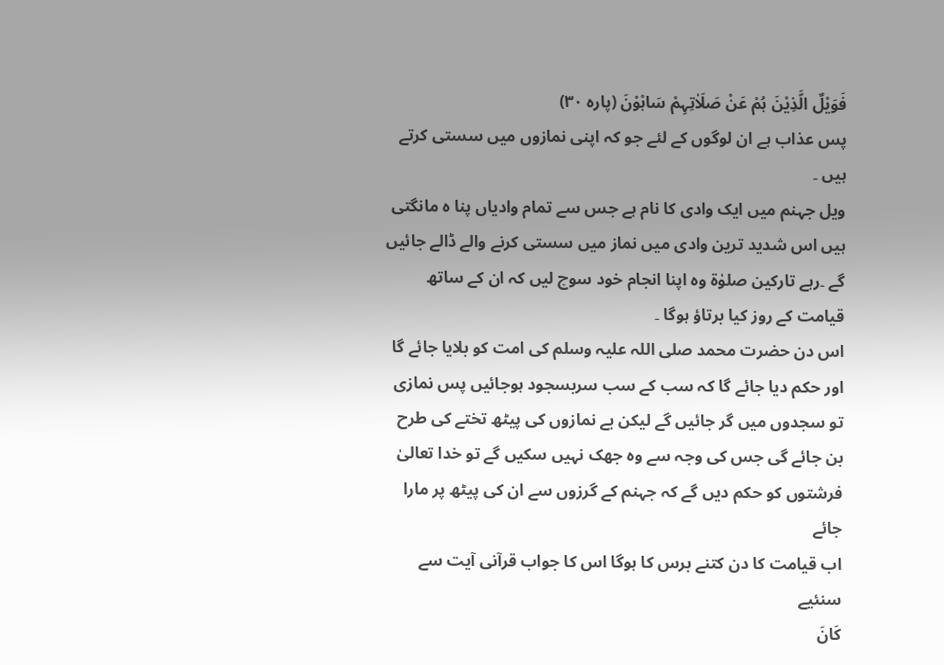فَوَیْلٌ الَّذِیْنَ ہُمْ عَنْ صَلَاٰتِہِمْ سَاہْوْنَ (پارہ ۳۰)
پس عذاب ہے ان لوگوں کے لئے جو کہ اپنی نمازوں میں سستی کرتے ہیں ۔
ویل جہنم میں ایک وادی کا نام ہے جس سے تمام وادیاں پنا ہ مانگتی ہیں اس شدید ترین وادی میں نماز میں سستی کرنے والے ڈالے جائیں گے ۔رہے تارکین صلوٰۃ وہ اپنا انجام خود سوچ لیں کہ ان کے ساتھ قیامت کے روز کیا برتاؤ ہوگا ۔
اس دن حضرت محمد صلی اللہ علیہ وسلم کی امت کو بلایا جائے گا اور حکم دیا جائے گا کہ سب کے سب سربسجود ہوجائیں پس نمازی تو سجدوں میں گر جائیں گے لیکن بے نمازوں کی پیٹھ تختے کی طرح بن جائے گی جس کی وجہ سے وہ جھک نہیں سکیں گے تو خدا تعالیٰ فرشتوں کو حکم دیں گے کہ جہنم کے گرزوں سے ان کی پیٹھ پر مارا جائے
اب قیامت کا دن کتنے برس کا ہوگا اس کا جواب قرآنی آیت سے سنئیے
کَانَ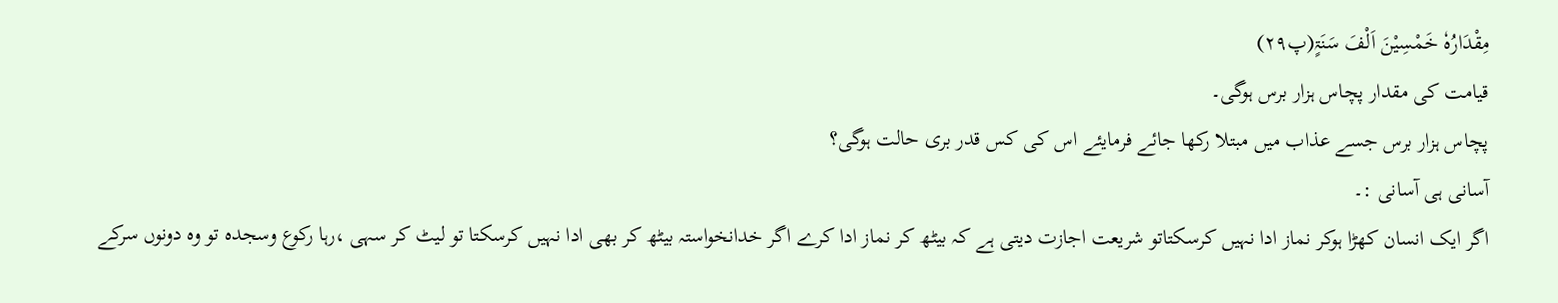مِقْدَارُہٗ خَمْسِیْنَ اَلْفَ سَنَۃٍ(پ۲۹)
قیامت کی مقدار پچاس ہزار برس ہوگی۔
پچاس ہزار برس جسے عذاب میں مبتلا رکھا جائے فرمایئے اس کی کس قدر بری حالت ہوگی؟
آسانی ہی آسانی :۔
اگر ایک انسان کھڑا ہوکر نماز ادا نہیں کرسکتاتو شریعت اجازت دیتی ہے کہ بیٹھ کر نماز ادا کرے اگر خدانخواستہ بیٹھ کر بھی ادا نہیں کرسکتا تو لیٹ کر سہی ،رہا رکوع وسجدہ تو وہ دونوں سرکے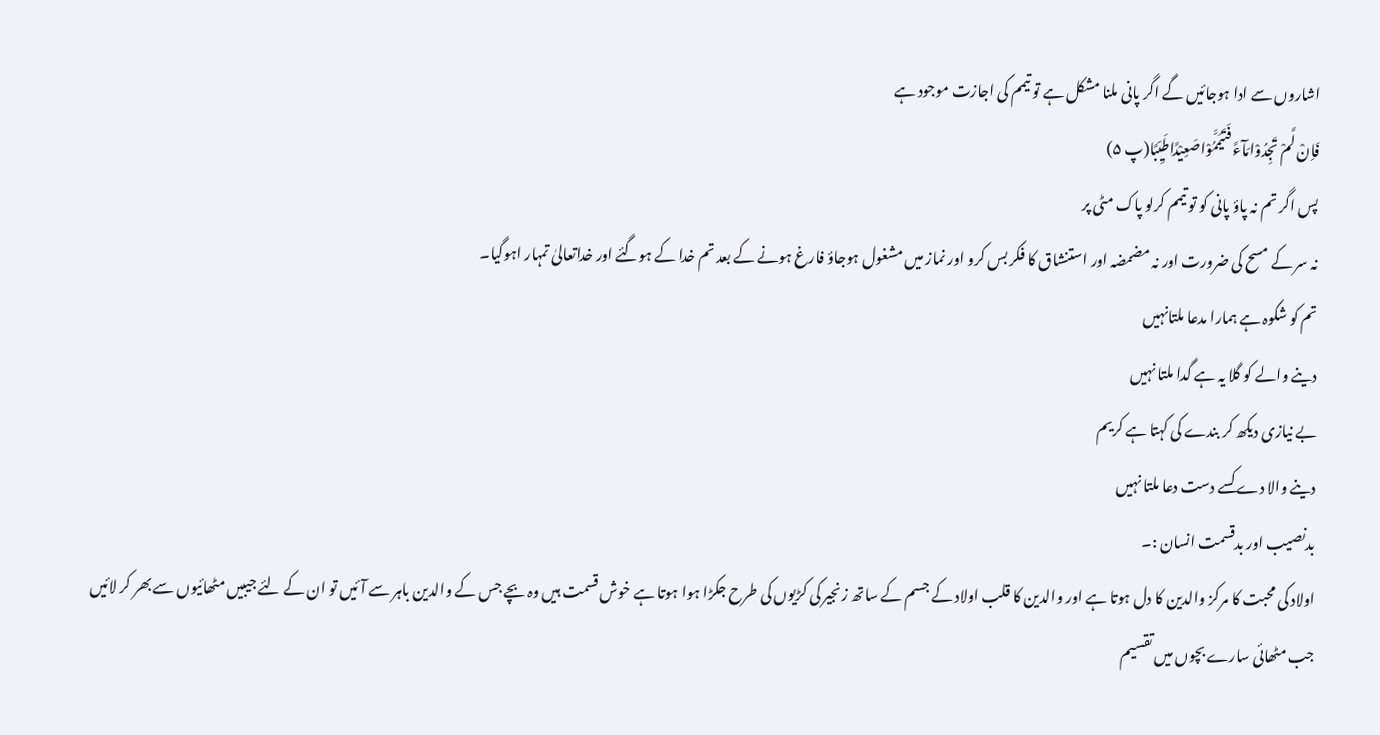اشاروں سے ادا ہوجائیں گے اگر پانی ملنا مشکل ہے تو تیمم کی اجازت موجود ہے
فَاِنْ لَّمْ تَجِدُوْامَآءً فَتَیَمَّمُوْاصَعِیْدًاطَیِّبًا(پ ۵)
پس اگر تم نہ پاؤ پانی کو تو تیمم کرلو پاک مٹی پر
نہ سر کے مسح کی ضرورت اور نہ مضمضہ اور استنشاق کا فکر بس کرو اور نماز میں مشغول ہوجاؤ فارغ ہونے کے بعد تم خدا کے ہوگئے اور خداتعالیٰ تمہار اہوگیا۔
تم کو شکوہ ہے ہمارا مدعا ملتانہیں
دینے والے کو گلا یہ ہے گدا ملتا نہیں
بے نیازی دیکھ کر بندے کی کہتا ہے کریم
دینے والا دے کسے دست دعا ملتا نہیں
بدنصیب اور بدقسمت انسان :۔
اولاد کی محبت کا مرکز والدین کا دل ہوتا ہے اور والدین کا قلب اولاد کے جسم کے ساتھ زنجیر کی کڑیوں کی طرح جکڑا ہوا ہوتا ہے خوش قسمت ہیں وہ بچے جس کے والدین باہر سے آئیں تو ان کے لئے جیبیں مٹھائیوں سے بھر کر لائیں جب مٹھائی سارے بچوں میں تقسیم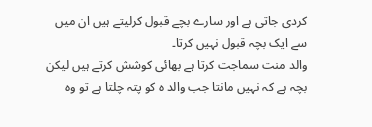کردی جاتی ہے اور سارے بچے قبول کرلیتے ہیں ان میں سے ایک بچہ قبول نہیں کرتا۔
والد منت سماجت کرتا ہے بھائی کوشش کرتے ہیں لیکن بچہ ہے کہ نہیں مانتا جب والد ہ کو پتہ چلتا ہے تو وہ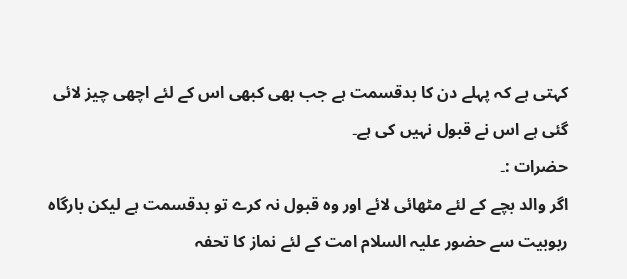کہتی ہے کہ پہلے دن کا بدقسمت ہے جب بھی کبھی اس کے لئے اچھی چیز لائی گئی ہے اس نے قبول نہیں کی ہے۔
حضرات :۔
اگر والد بچے کے لئے مٹھائی لائے اور وہ قبول نہ کرے تو بدقسمت ہے لیکن بارگاہ ربوبیت سے حضور علیہ السلام امت کے لئے نماز کا تحفہ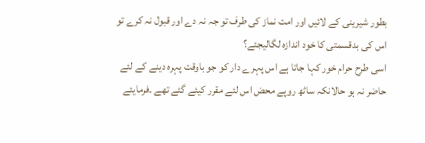بطور شیرینی کے لائیں اور امت نماز کی طرف تو جہ نہ دے اور قبول نہ کرے تو اس کی بدقسمتی کا خود اندازہ لگالیجئے؟
اسی طرح حرام خور کہا جاتا ہے اس پہرے دار کو جو باوقت پہرہ دینے کے لئے حاضر نہ ہو حالانکہ ساٹھ روپے محض اس لئے مقرر کیئے گئے تھے ۔فرمایئے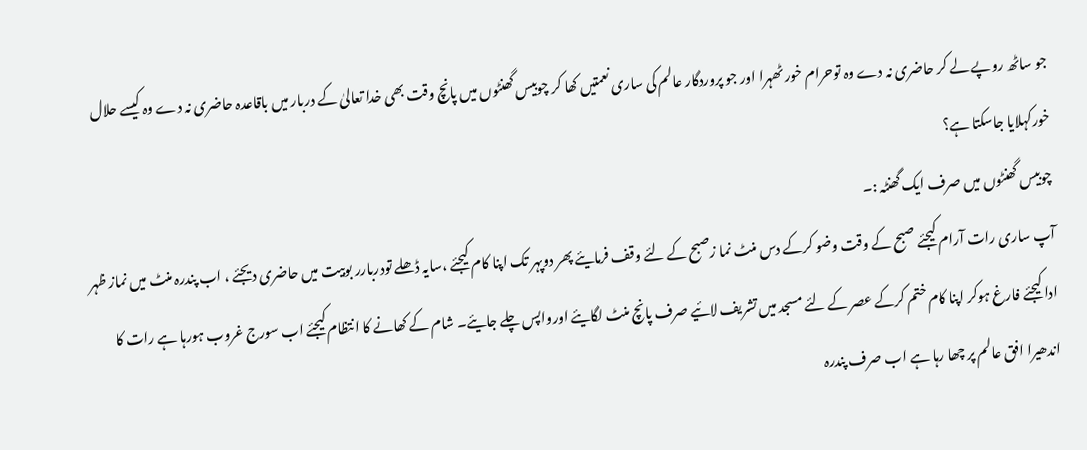جو ساٹھ روپے لے کر حاضری نہ دے وہ توحرام خور ٹھہرا اور جو پروردگار عالم کی ساری نعمتیں کھا کر چوبیس گھنٹوں میں پانچ وقت بھی خدا تعالیٰ کے دربار میں باقاعدہ حاضری نہ دے وہ کیسے حلال خورکہلایا جاسکتا ہے؟
چوبیس گھنٹوں میں صرف ایک گھنٹہ :۔
آپ ساری رات آرام کیجئے صبح کے وقت وضو کرکے دس منٹ نما زصبح کے لئے وقف فرمایئے پھر دوپہر تک اپنا کام کیجئے ،سایہ ڈھلے تودربارر بوبیت میں حاضری دیجئے ، اب پندرہ منٹ میں نماز ظہر ادا کیجئے فارغ ہوکر اپنا کام ختم کرکے عصر کے لئے مسجد میں تشریف لائیے صرف پانچ منٹ لگایئے اورواپس چلے جایئے۔ شام کے کھانے کا انتظام کیجئے اب سورج غروب ہورہا ہے رات کا اندھیرا افق عالم پر چھا رہا ہے اب صرف پندرہ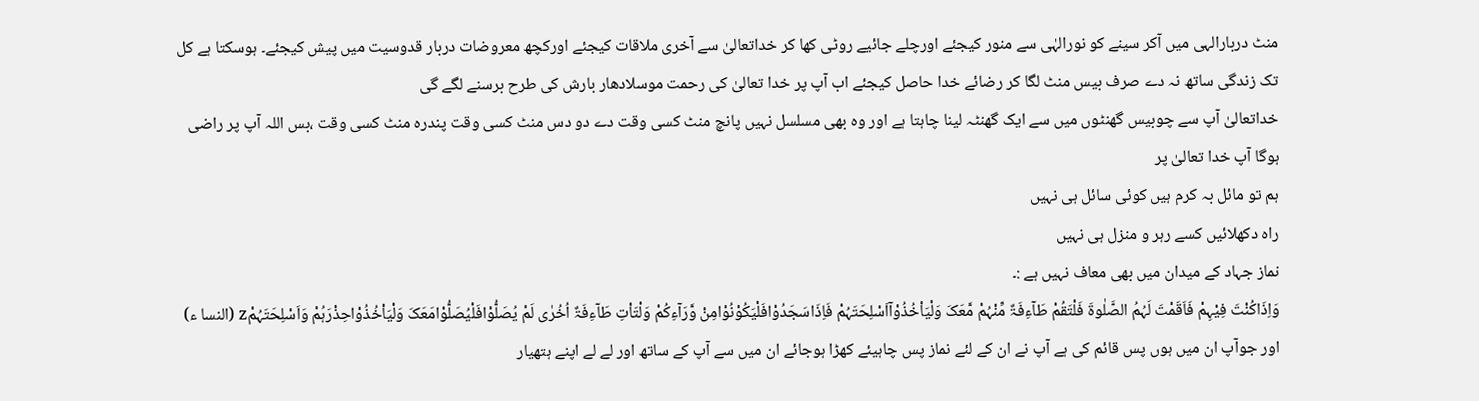منٹ دربارالہی میں آکر سینے کو نورالہٰی سے منور کیجئے اورچلے جائیے روٹی کھا کر خداتعالیٰ سے آخری ملاقات کیجئے اورکچھ معروضات دربار قدوسیت میں پیش کیجئے۔ ہوسکتا ہے کل تک زندگی ساتھ نہ دے صرف بیس منٹ لگا کر رضائے خدا حاصل کیجئے اب آپ پر خدا تعالیٰ کی رحمت موسلادھار بارش کی طرح برسنے لگے گی
خداتعالیٰ آپ سے چوبیس گھنٹوں میں سے ایک گھنٹہ لینا چاہتا ہے اور وہ بھی مسلسل نہیں پانچ منٹ کسی وقت دے دو دس منٹ کسی وقت پندرہ منٹ کسی وقت ،بس اللہ آپ پر راضی ہوگا آپ خدا تعالیٰ پر
ہم تو مائل بہ کرم ہیں کوئی سائل ہی نہیں
راہ دکھلائیں کسے رہر و منزل ہی نہیں
نماز جہاد کے میدان میں بھی معاف نہیں ہے :۔
وَاِذَاکُنْتَ فِیْہِمْ فَاَقَمْتَ لَہُمُ الصَّلٰوۃَ فَلْتَقُمْ طَآءِفَۃٌ مِّنْہُمْ مَّعَکَ وَلْیَاْخُذُوْآاَسْلِحَتَہُمْ فَاِذَاسَجَدُوْافَلْیَکُوْنُوْامِنْ وَّرَآءِکُمْ وَلْتَاْتِ طَآءِفَۃٌ اُخُرٰی لَمْ یُصَلُّوْافَلْیُصَلُّوْامَعَکَ وَلْیَاْخُذُوْاحِذْرَہُمْ وَاَسْلِحَتَہُمْz (النسا ء)
اور جوآپ ان میں ہوں پس قائم کی ہے آپ نے ان کے لئے نماز پس چاہیئے کھڑا ہوجائے ان میں سے آپ کے ساتھ اور لے لے اپنے ہتھیار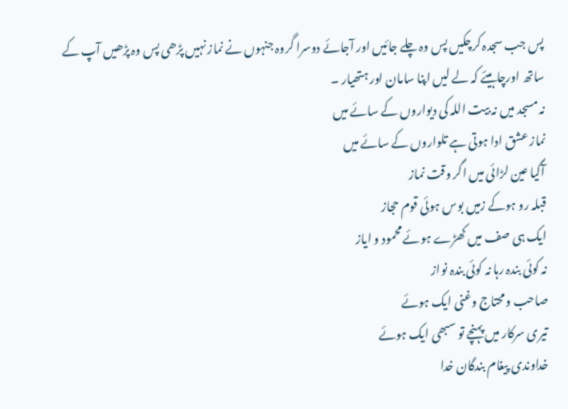پس جب سجدہ کرچکیں پس وہ چلے جائیں اور آجائے دوسرا گروہ جنہوں نے نماز نہیں پڑھی پس وہ پڑھیں آپ کے ساتھ اورچاہیئے کہ لے لیں اپنا سامان اور ہتھیار ۔
نہ مسجد میں نہ بیت اللہ کی دیواروں کے سائے میں
نماز عشق ادا ہوتی ہے تلواروں کے سائے میں
آگیا عین لڑائی میں اگر وقت نماز
قبلہ رو ہوکے زمیں بوس ہوئی قوم حجاز
ایک ہی صف میں کھڑے ہوئے محمود و ایاز
نہ کوئی بندہ رہا نہ کوئی بندہ نواز
صاحب ومحتاج وغنی ایک ہوئے
تیری سرکار میں پہنچے تو سبھی ایک ہوئے
خداوندی پیغام بندگان خدا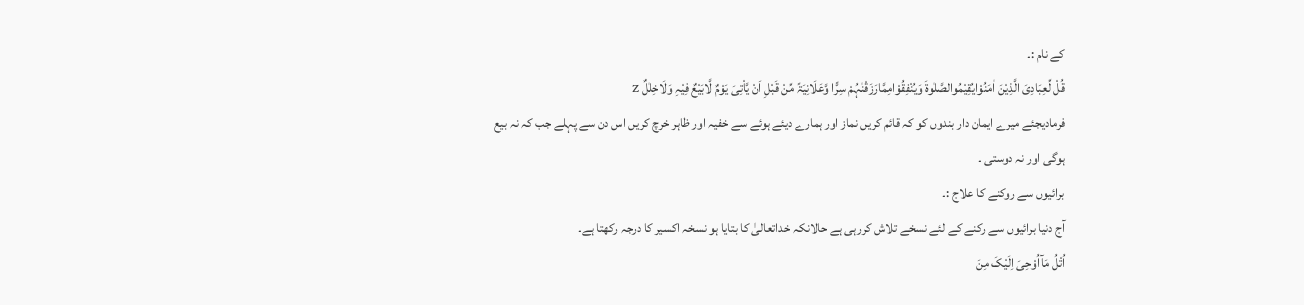کے نام :۔
قُلْ لِّعِبَادِیَ الَّذِیْنَ اٰمَنُوْایُقِیْمُوالصَّلٰوۃَ وَیُنْفِقُوْامِمَّارَزَقْنٰہُمْ سِرًّا وَّعَلَانِیَۃً مِّنْ قَبْلِ اَنْ یَّاْتِیَ یَوْمٌ لَّابَیْعٌ فِیْہِ وَلَاخِلٰلٌ z
فرمادیجئے میرے ایمان دار بندوں کو کہ قائم کریں نماز اور ہمارے دیئے ہوئے سے خفیہ اور ظاہر خرچ کریں اس دن سے پہلے جب کہ نہ بیع ہوگی اور نہ دوستی ۔
برائیوں سے روکنے کا علاج :۔
آج دنیا برائیوں سے رکنے کے لئے نسخے تلاش کررہی ہے حالانکہ خداتعالیٰ کا بتایا ہو نسخہ اکسیر کا درجہ رکھتا ہے۔
اُتْلُ مَآاُوْحِیَ اِلَیْکَ مِنَ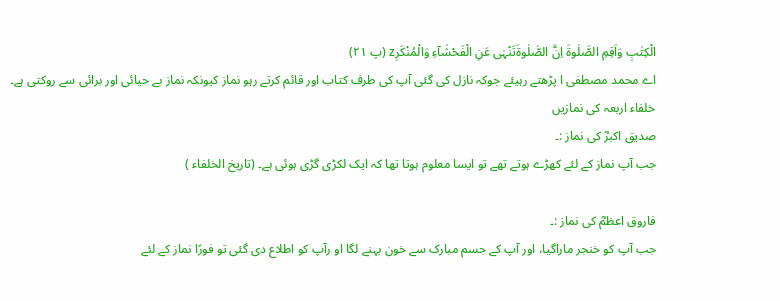الْکِتٰبِ وَاَقِمِ الصَّلٰوۃَ اِنَّ الصَّلٰوۃَتَنْہٰی عَنِ الْفَحْشَآءِ وَالْمُنْکَرِz (پ ۲۱)
اے محمد مصطفی ا پڑھتے رہیئے جوکہ نازل کی گئی آپ کی طرف کتاب اور قائم کرتے رہو نماز کیونکہ نماز بے حیائی اور برائی سے روکتی ہے۔
خلفاء اربعہ کی نمازیں
صدیق اکبرؓ کی نماز :۔
جب آپ نماز کے لئے کھڑے ہوتے تھے تو ایسا معلوم ہوتا تھا کہ ایک لکڑی گڑی ہوئی ہے۔ (تاریخ الخلفاء )

فاروق اعظمؓ کی نماز :۔
جب آپ کو خنجر ماراگیا، اور آپ کے جسم مبارک سے خون بہنے لگا او رآپ کو اطلاع دی گئی تو فورًا نماز کے لئے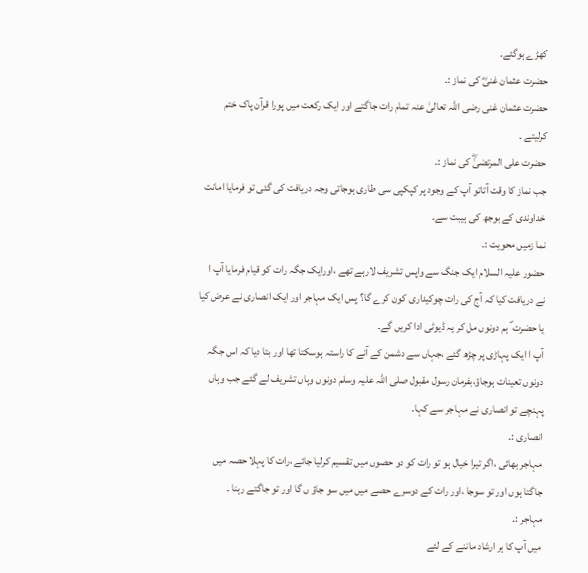کھڑے ہوگئے۔
حضرت عثمان غنیؓ کی نماز :۔
حضرت عثمان غنی رضی اللہ تعالیٰ عنہ تمام رات جاگتے اور ایک رکعت میں پورا قرآن پاک ختم کرلیتے ۔
حضرت علی المرتضیٰؓ کی نماز :۔
جب نماز کا وقت آتاتو آپ کے وجود پر کپکپی سی طاری ہوجاتی وجہ دریافت کی گئی تو فرمایا امانت خداوندی کے بوجھ کی ہیبت سے۔
نما زمیں محویت :۔
حضور علیہ السلام ایک جنگ سے واپس تشریف لارہے تھے ،اورایک جگہ رات کو قیام فرمایا آپ ا نے دریافت کیا کہ آج کی رات چوکیداری کون کرے گا؟ پس ایک مہاجر اور ایک انصاری نے عرض کیا یا حضرت ؐ ہم دونوں مل کر یہ ڈیوٹی ادا کریں گے۔
آپ ا ایک پہاڑی پر چڑھ گئے ،جہاں سے دشمن کے آنے کا راستہ ہوسکتا تھا اور بتا دیا کہ اس جگہ دونوں تعینات ہوجاؤ،بفرمان رسول مقبول صلی اللہ علیہ وسلم دونوں وہاں تشریف لے گئے جب وہاں پہنچے تو انصاری نے مہاجر سے کہا۔
انصاری :۔
مہاجر بھائی ،اگر تیرا خیال ہو تو رات کو دو حصوں میں تقسیم کرلیا جائے ،رات کا پہلا حصہ میں جاگتا ہوں اور تو سوجا ،اور رات کے دوسرے حصے میں میں سو جاؤ ں گا اور تو جاگتے رہنا ۔
مہاجر :۔
میں آپ کا ہر ارشاد ماننے کے لئے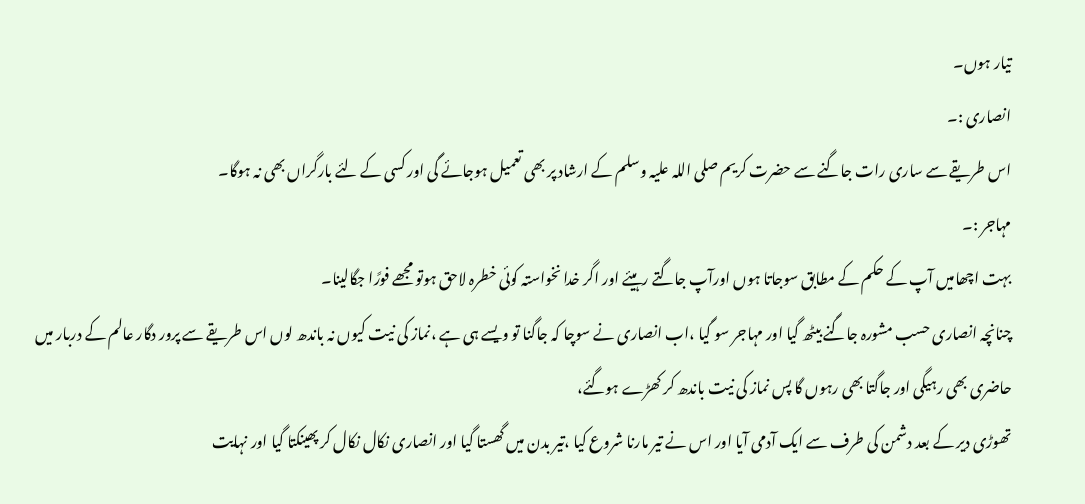تیار ہوں۔
انصاری :۔
اس طریقے سے ساری رات جاگنے سے حضرت کریم صلی اللہ علیہ وسلم کے ارشاد پر بھی تعمیل ہوجائے گی اور کسی کے لئے بارگراں بھی نہ ہوگا۔
مہاجر :۔
بہت اچھامیں آپ کے حکم کے مطابق سوجاتا ہوں اورآپ جاگتے رہیئے اور اگر خدا نخواستہ کوئی خطرہ لاحق ہوتو مجھے فورًا جگالینا۔
چنانچہ انصاری حسب مشورہ جاگنے بیٹھ گیا اور مہاجر سو گیا ،اب انصاری نے سوچا کہ جاگنا تو ویسے ہی ہے ،نماز کی نیت کیوں نہ باندھ لوں اس طریقے سے پرور دگار عالم کے دربار میں حاضری بھی رہیگی اور جاگتا بھی رہوں گا پس نماز کی نیت باندھ کر کھڑے ہوگئے،
تھوڑی دیر کے بعد دشمن کی طرف سے ایک آدمی آیا اور اس نے تیر مارنا شروع کیا ،تیر بدن میں گھستا گیا اور انصاری نکال نکال کر پھینکتا گیا اور نہایت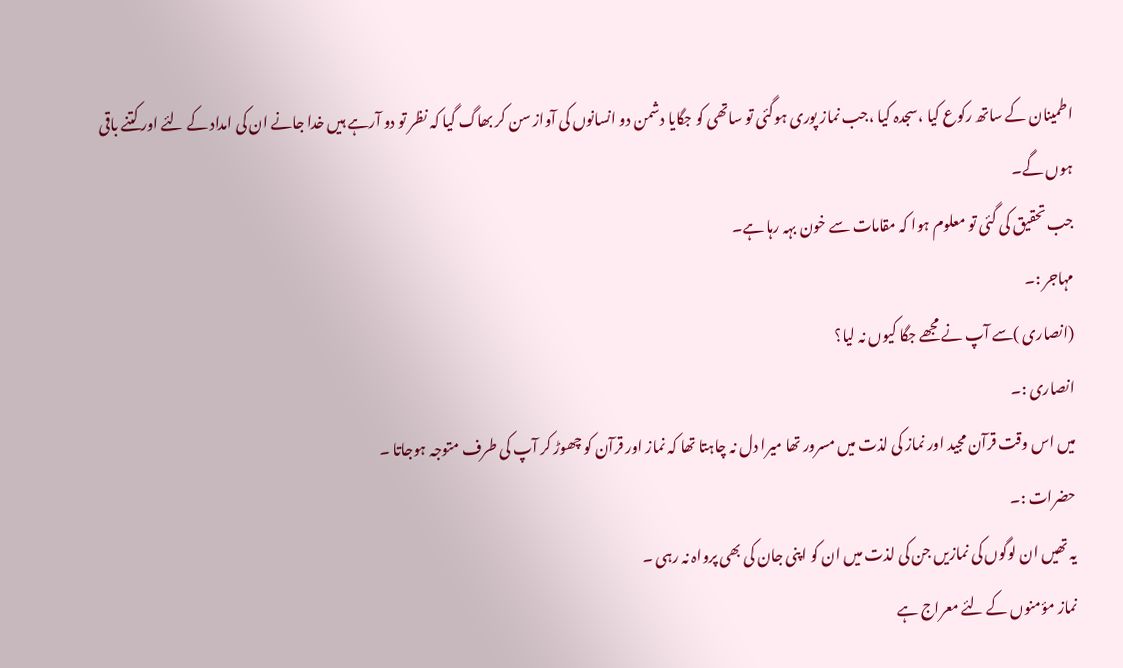اطمینان کے ساتھ رکوع کیا ،سجدہ کیا ،جب نماز پوری ہوگئی تو ساتھی کو جگایا دشمن دو انسانوں کی آواز سن کر بھاگ گیا کہ نظر تو دو آرہے ہیں خدا جانے ان کی امداد کے لئے اور کتنے باقی ہوں گے۔
جب تحقیق کی گئی تو معلوم ہوا کہ مقامات سے خون بہہ رہا ہے۔
مہاجر :۔
(انصاری )سے آپ نے مجھے جگا کیوں نہ لیا؟
انصاری :۔
میں اس وقت قرآن مجید اور نماز کی لذت میں مسرور تھا میرا دل نہ چاہتا تھا کہ نماز اور قرآن کو چھوڑ کر آپ کی طرف متوجہ ہوجاتا ۔
حضرات :۔
یہ تھیں ان لوگوں کی نمازیں جن کی لذت میں ان کو اپنی جان کی بھی پرواہ نہ رہی ۔
نماز مؤمنوں کے لئے معراج ہے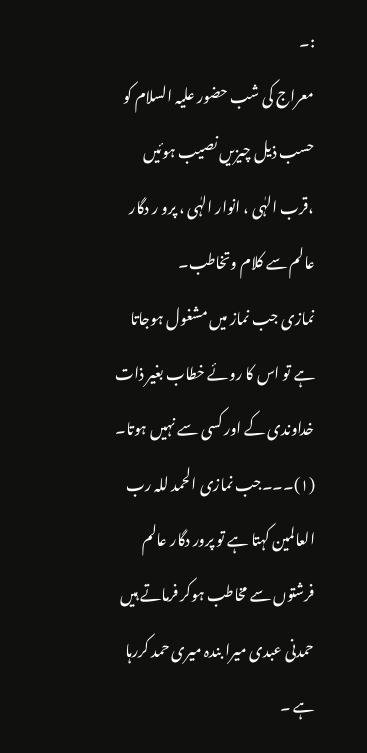:۔
معراج کی شب حضور علیہ السلام کو حسب ذیل چیزیں نصیب ہوئیں ،قرب الہٰی ، انوار الہٰی ، پرو ر دگار عالم سے کلام وتخاطب۔
نمازی جب نماز میں مشغول ہوجاتا ہے تو اس کا روئے خطاب بغیر ذات خداوندی کے اور کسی سے نہیں ہوتا۔
(۱)۔۔۔جب نمازی الحمد للہ رب العالمین کہتا ہے تو پرور دگار عالم فرشتوں سے مخاطب ہوکر فرماتے ہیں حمدنی عبدی میرا بندہ میری حمد کررہا ہے ۔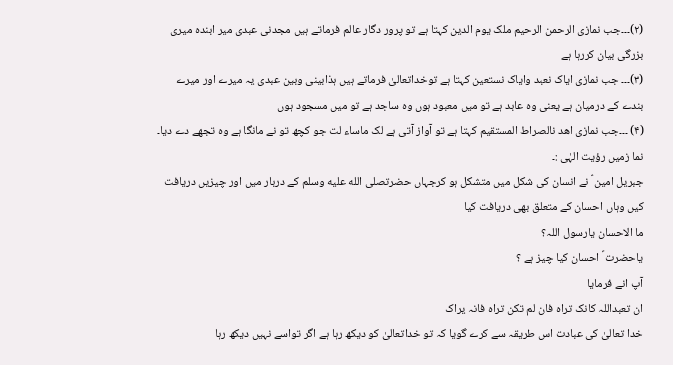(۲)۔۔۔جب نمازی الرحمن الرحیم ملک یوم الدین کہتا ہے تو پرور دگار عالم فرماتے ہیں مجدنی عبدی میر ابندہ میری بزرگی بیان کررہا ہے
(۳)۔۔۔ جب نمازی ایاک نعبد وایاک نستعین کہتا ہے توخداتعالیٰ فرماتے ہیں ہذابینی وبین عبدی یہ میرے اور میرے بندے کے درمیان ہے یعنی وہ عابد ہے تو میں معبود ہوں وہ ساجد ہے تو میں مسجود ہوں
(۴) ۔۔۔جب نمازی اھد نالصراط المستقیم کہتا ہے تو آواز آتی ہے لک ماساء لت جو کچھ تو نے مانگا ہے وہ تجھے دے دیا۔
نما زمیں رؤیت الہٰی :۔
جبریل امین ؑ نے انسان کی شکل میں متشکل ہو کرجہاں حضرتصلى الله عليه وسلم کے دربار میں اور چیزیں دریافت کیں وہاں احسان کے متعلق بھی دریافت کیا
ما الاحسان یارسول اللہ؟
یاحضرت ؐ احسان کیا چیز ہے ؟
آپ انے فرمایا
ان تعبداللہ کانک تراہ فان لم تکن تراہ فانہ یراک
خدا تعالیٰ کی عبادت اس طریقہ سے کرے گویا کہ تو خداتعالیٰ کو دیکھ رہا ہے اگر تواسے نہیں دیکھ رہا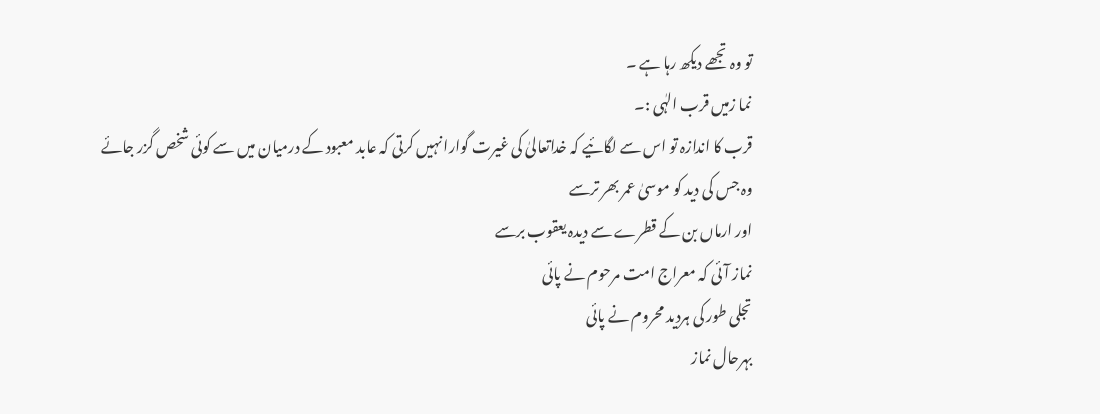تو وہ تجھے دیکھ رہا ہے ۔
نما زمیں قرب الہٰی :۔
قرب کا اندازہ تو اس سے لگائیے کہ خداتعالیٰ کی غیرت گوارا نہیں کرتی کہ عابد معبود کے درمیان میں سے کوئی شخص گزر جائے
وہ جس کی دید کو موسیٰ عمر بھر ترسے
اور ارماں بن کے قطرے سے دیدہ یعقوب برسے
نماز آئی کہ معراج امت مرحوم نے پائی
تجلی طور کی ہردید محروم نے پائی
بہرحال نماز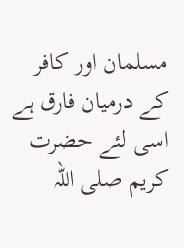مسلمان اور کافر کے درمیان فارق ہے اسی لئے حضرت کریم صلی اللہ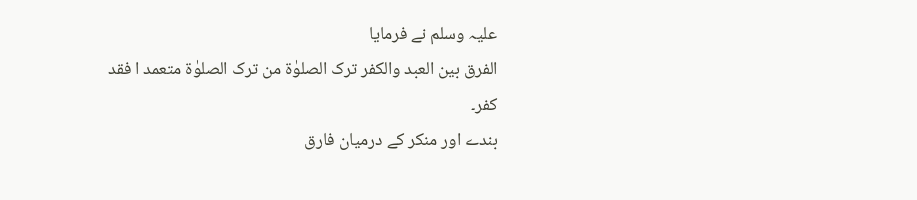علیہ وسلم نے فرمایا
الفرق بین العبد والکفر ترک الصلوٰۃ من ترک الصلوٰۃ متعمد ا فقد کفر۔
بندے اور منکر کے درمیان فارق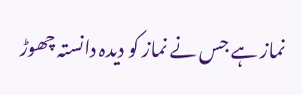نماز ہے جس نے نماز کو دیدہ دانستہ چھوڑ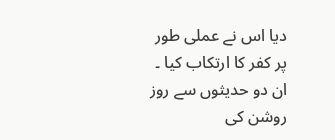دیا اس نے عملی طور پر کفر کا ارتکاب کیا ۔
ان دو حدیثوں سے روز روشن کی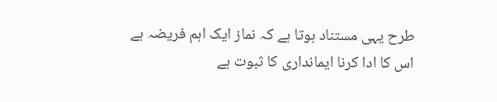طرح یہی مستناد ہوتا ہے کہ نماز ایک اہم فریضہ ہے اس کا ادا کرنا ایمانداری کا ثبوت ہے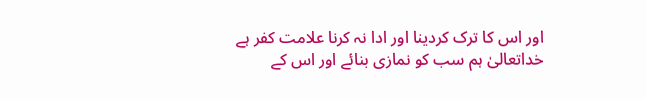اور اس کا ترک کردینا اور ادا نہ کرنا علامت کفر ہے
خداتعالیٰ ہم سب کو نمازی بنائے اور اس کے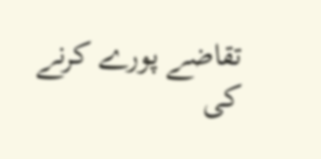تقاضے پورے کرنے کی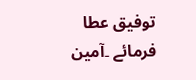توفیق عطا فرمائے ۔آمین